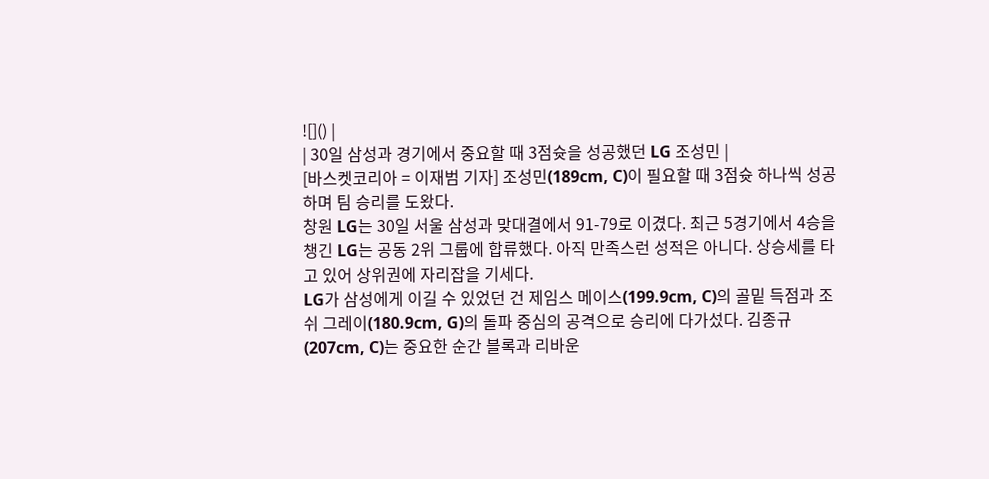![]() |
| 30일 삼성과 경기에서 중요할 때 3점슛을 성공했던 LG 조성민 |
[바스켓코리아 = 이재범 기자] 조성민(189cm, C)이 필요할 때 3점슛 하나씩 성공하며 팀 승리를 도왔다.
창원 LG는 30일 서울 삼성과 맞대결에서 91-79로 이겼다. 최근 5경기에서 4승을 챙긴 LG는 공동 2위 그룹에 합류했다. 아직 만족스런 성적은 아니다. 상승세를 타고 있어 상위권에 자리잡을 기세다.
LG가 삼성에게 이길 수 있었던 건 제임스 메이스(199.9cm, C)의 골밑 득점과 조쉬 그레이(180.9cm, G)의 돌파 중심의 공격으로 승리에 다가섰다. 김종규(207cm, C)는 중요한 순간 블록과 리바운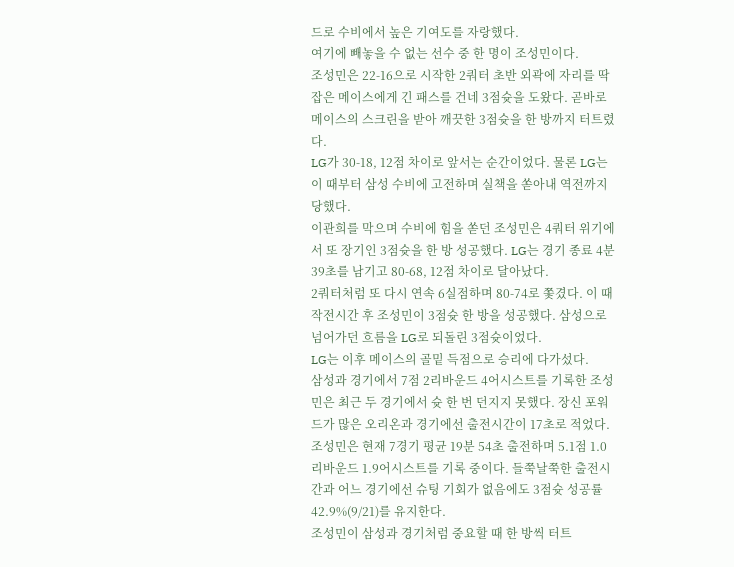드로 수비에서 높은 기여도를 자랑했다.
여기에 빼놓을 수 없는 선수 중 한 명이 조성민이다.
조성민은 22-16으로 시작한 2쿼터 초반 외곽에 자리를 딱 잡은 메이스에게 긴 패스를 건네 3점슛을 도왔다. 곧바로 메이스의 스크린을 받아 깨끗한 3점슛을 한 방까지 터트렸다.
LG가 30-18, 12점 차이로 앞서는 순간이었다. 물론 LG는 이 때부터 삼성 수비에 고전하며 실책을 쏟아내 역전까지 당했다.
이관희를 막으며 수비에 힘을 쏟던 조성민은 4쿼터 위기에서 또 장기인 3점슛을 한 방 성공했다. LG는 경기 종료 4분 39초를 남기고 80-68, 12점 차이로 달아났다.
2쿼터처럼 또 다시 연속 6실점하며 80-74로 쫓겼다. 이 때 작전시간 후 조성민이 3점슛 한 방을 성공했다. 삼성으로 넘어가던 흐름을 LG로 되돌린 3점슛이었다.
LG는 이후 메이스의 골밑 득점으로 승리에 다가섰다.
삼성과 경기에서 7점 2리바운드 4어시스트를 기록한 조성민은 최근 두 경기에서 슛 한 번 던지지 못했다. 장신 포워드가 많은 오리온과 경기에선 출전시간이 17초로 적었다.
조성민은 현재 7경기 평균 19분 54초 출전하며 5.1점 1.0리바운드 1.9어시스트를 기록 중이다. 들쭉날쭉한 출전시간과 어느 경기에선 슈팅 기회가 없음에도 3점슛 성공률 42.9%(9/21)를 유지한다.
조성민이 삼성과 경기처럼 중요할 때 한 방씩 터트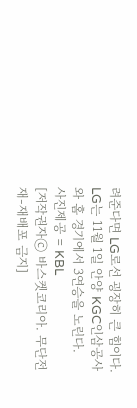려준다면 LG로선 굉장히 큰 힘이다.
LG는 11월 1일 안양 KGC인삼공사와 홈 경기에서 3연승을 노린다.
사진제공 = KBL
[저작권자ⓒ 바스켓코리아. 무단전재-재배포 금지]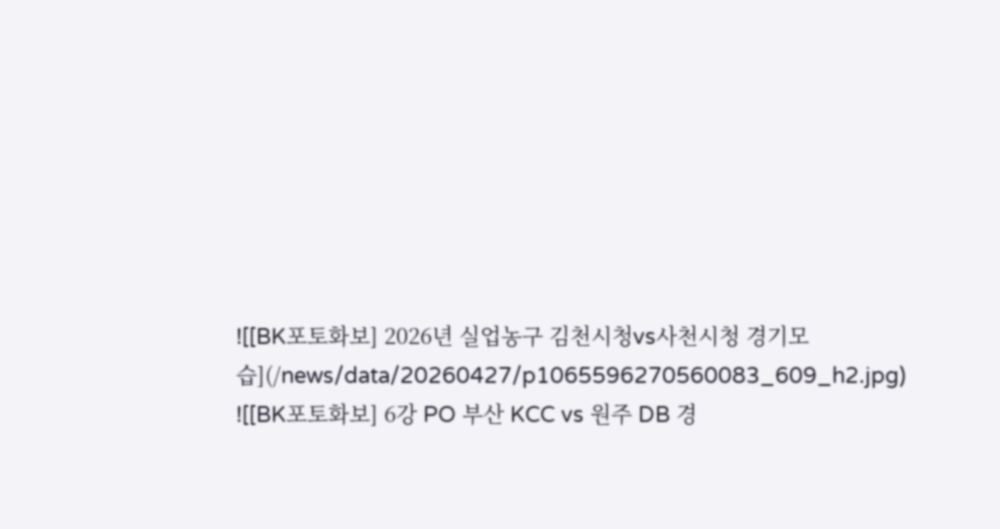![[BK포토화보] 2026년 실업농구 김천시청vs사천시청 경기모습](/news/data/20260427/p1065596270560083_609_h2.jpg)
![[BK포토화보] 6강 PO 부산 KCC vs 원주 DB 경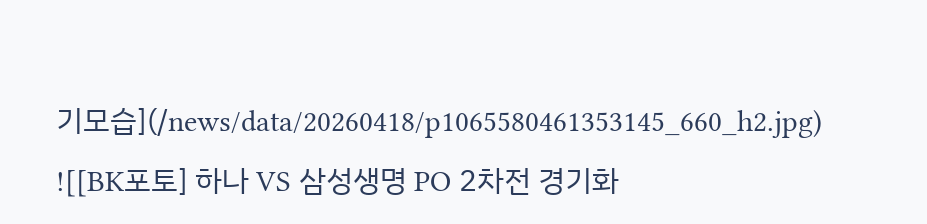기모습](/news/data/20260418/p1065580461353145_660_h2.jpg)
![[BK포토] 하나 VS 삼성생명 PO 2차전 경기화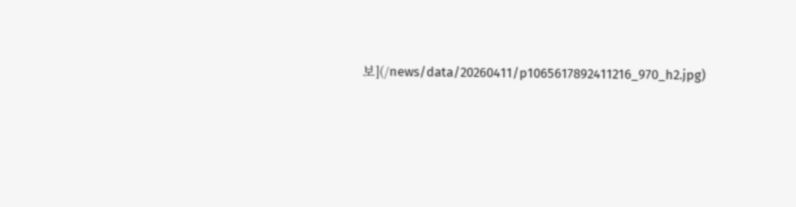보](/news/data/20260411/p1065617892411216_970_h2.jpg)